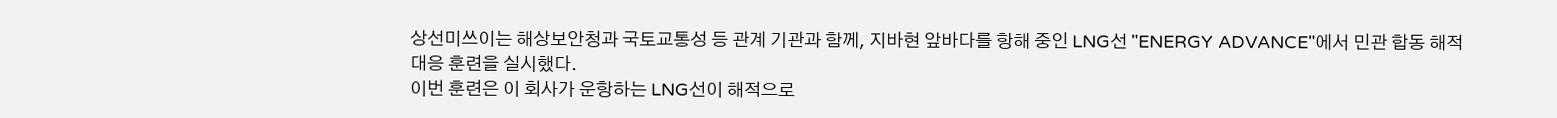상선미쓰이는 해상보안청과 국토교통성 등 관계 기관과 함께, 지바현 앞바다를 항해 중인 LNG선 "ENERGY ADVANCE"에서 민관 합동 해적 대응 훈련을 실시했다.
이번 훈련은 이 회사가 운항하는 LNG선이 해적으로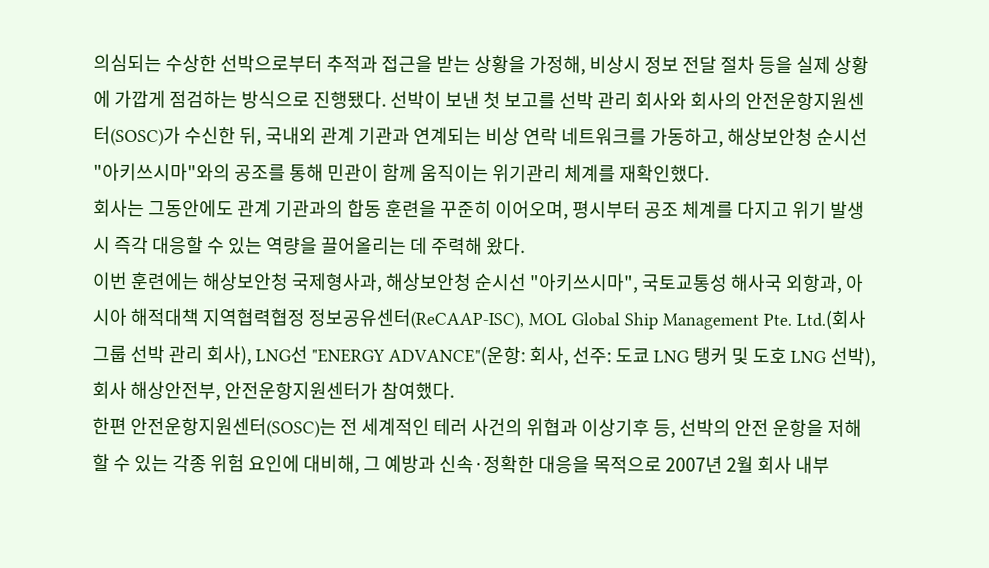의심되는 수상한 선박으로부터 추적과 접근을 받는 상황을 가정해, 비상시 정보 전달 절차 등을 실제 상황에 가깝게 점검하는 방식으로 진행됐다. 선박이 보낸 첫 보고를 선박 관리 회사와 회사의 안전운항지원센터(SOSC)가 수신한 뒤, 국내외 관계 기관과 연계되는 비상 연락 네트워크를 가동하고, 해상보안청 순시선 "아키쓰시마"와의 공조를 통해 민관이 함께 움직이는 위기관리 체계를 재확인했다.
회사는 그동안에도 관계 기관과의 합동 훈련을 꾸준히 이어오며, 평시부터 공조 체계를 다지고 위기 발생 시 즉각 대응할 수 있는 역량을 끌어올리는 데 주력해 왔다.
이번 훈련에는 해상보안청 국제형사과, 해상보안청 순시선 "아키쓰시마", 국토교통성 해사국 외항과, 아시아 해적대책 지역협력협정 정보공유센터(ReCAAP-ISC), MOL Global Ship Management Pte. Ltd.(회사 그룹 선박 관리 회사), LNG선 "ENERGY ADVANCE"(운항: 회사, 선주: 도쿄 LNG 탱커 및 도호 LNG 선박), 회사 해상안전부, 안전운항지원센터가 참여했다.
한편 안전운항지원센터(SOSC)는 전 세계적인 테러 사건의 위협과 이상기후 등, 선박의 안전 운항을 저해할 수 있는 각종 위험 요인에 대비해, 그 예방과 신속·정확한 대응을 목적으로 2007년 2월 회사 내부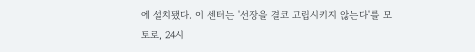에 설치됐다. 이 센터는 '선장을 결코 고립시키지 않는다'를 모토로, 24시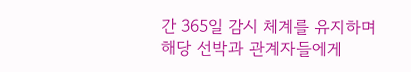간 365일 감시 체계를 유지하며 해당 선박과 관계자들에게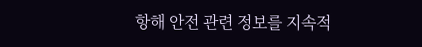항해 안전 관련 정보를 지속적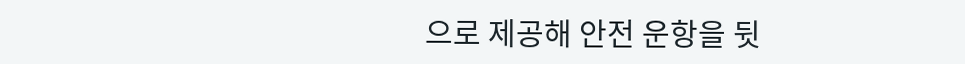으로 제공해 안전 운항을 뒷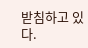받침하고 있다.